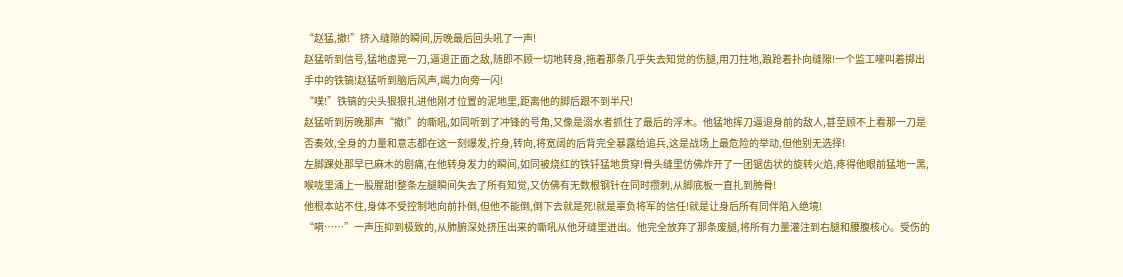“赵猛,撤!”挤入缝隙的瞬间,厉晚最后回头吼了一声!
赵猛听到信号,猛地虚晃一刀,逼退正面之敌,随即不顾一切地转身,拖着那条几乎失去知觉的伤腿,用刀拄地,踉跄着扑向缝隙!一个监工嚎叫着掷出手中的铁镐!赵猛听到脑后风声,竭力向旁一闪!
“噗!”铁镐的尖头狠狠扎进他刚才位置的泥地里,距离他的脚后跟不到半尺!
赵猛听到厉晚那声“撤!”的嘶吼,如同听到了冲锋的号角,又像是溺水者抓住了最后的浮木。他猛地挥刀逼退身前的敌人,甚至顾不上看那一刀是否奏效,全身的力量和意志都在这一刻爆发,拧身,转向,将宽阔的后背完全暴露给追兵,这是战场上最危险的举动,但他别无选择!
左脚踝处那早已麻木的剧痛,在他转身发力的瞬间,如同被烧红的铁钎猛地贯穿!骨头缝里仿佛炸开了一团锯齿状的旋转火焰,疼得他眼前猛地一黑,喉咙里涌上一股腥甜!整条左腿瞬间失去了所有知觉,又仿佛有无数根钢针在同时攒刺,从脚底板一直扎到胯骨!
他根本站不住,身体不受控制地向前扑倒,但他不能倒,倒下去就是死!就是辜负将军的信任!就是让身后所有同伴陷入绝境!
“嗬……”一声压抑到极致的,从肺腑深处挤压出来的嘶吼从他牙缝里迸出。他完全放弃了那条废腿,将所有力量灌注到右腿和腰腹核心。受伤的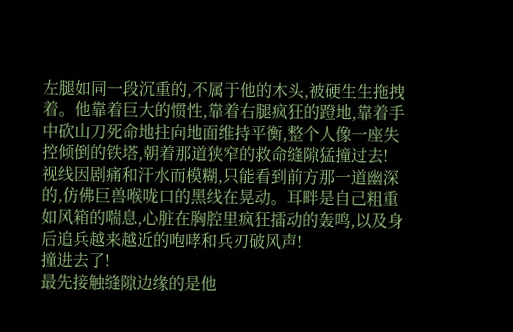左腿如同一段沉重的,不属于他的木头,被硬生生拖拽着。他靠着巨大的惯性,靠着右腿疯狂的蹬地,靠着手中砍山刀死命地拄向地面维持平衡,整个人像一座失控倾倒的铁塔,朝着那道狭窄的救命缝隙猛撞过去!
视线因剧痛和汗水而模糊,只能看到前方那一道幽深的,仿佛巨兽喉咙口的黑线在晃动。耳畔是自己粗重如风箱的喘息,心脏在胸腔里疯狂擂动的轰鸣,以及身后追兵越来越近的咆哮和兵刃破风声!
撞进去了!
最先接触缝隙边缘的是他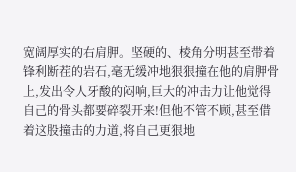宽阔厚实的右肩胛。坚硬的、棱角分明甚至带着锋利断茬的岩石,毫无缓冲地狠狠撞在他的肩胛骨上,发出令人牙酸的闷响,巨大的冲击力让他觉得自己的骨头都要碎裂开来!但他不管不顾,甚至借着这股撞击的力道,将自己更狠地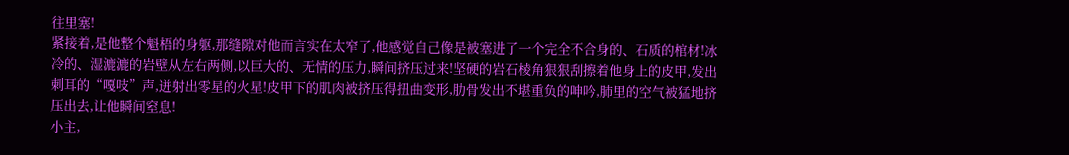往里塞!
紧接着,是他整个魁梧的身躯,那缝隙对他而言实在太窄了,他感觉自己像是被塞进了一个完全不合身的、石质的棺材!冰冷的、湿漉漉的岩壁从左右两侧,以巨大的、无情的压力,瞬间挤压过来!坚硬的岩石棱角狠狠刮擦着他身上的皮甲,发出刺耳的“嘎吱”声,迸射出零星的火星!皮甲下的肌肉被挤压得扭曲变形,肋骨发出不堪重负的呻吟,肺里的空气被猛地挤压出去,让他瞬间窒息!
小主,